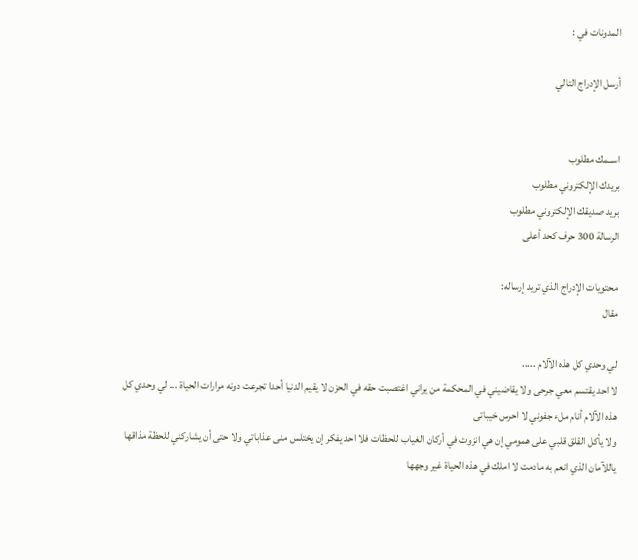المدونات في :

أرسل الإدراج التالي


اســمك مطلوب
بريدك الإلكتروني مطلوب
بريد صديقك الإلكتروني مطلوب
الرسالة 300 حرف كحد أعلى

محتويات الإدراج الذي تريد إرساله:
مقال

لي وحدي كل هذه الآلام .....
لا احد يقتسم معي جرحى ولا يقاضيني في المحكمة من يراني اغتصبت حقه في الحزن لا يقيم الدنيا أحدا تجرعت دونه مرارات الحياة ... لي وحدي كل هذه الآلام أنام ملء جفوني لا احرس خيباتى
ولا يأكل القلق قلبي على همومي إن هي انزوت في أركان الغياب للحظات فلا احد يفكر إن يختلس منى عذاباتي ولا حتى أن يشاركني للحظة مذاقها ياللآمان الذي انعم به مادمت لا املك في هذه الحياة غير وجهها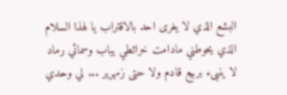البشع الذي لا يغرى احد بالاقتراب يا لهذا السلام الذي يحوطني مادامت خرائطي يباب وسمائي رماد لا ينبىء بربيع قادم ولا حتى زمهرير ... لي وحدي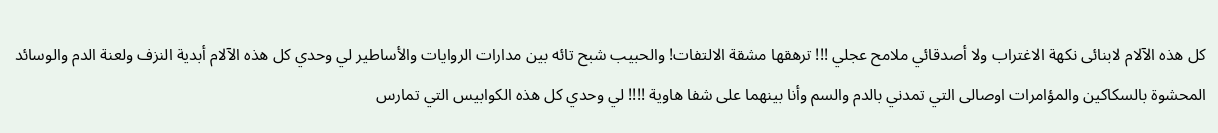كل هذه الآلام لابنائى نكهة الاغتراب ولا أصدقائي ملامح عجلي !!! ترهقها مشقة الالتفات! والحبيب شبح تائه بين مدارات الروايات والأساطير لي وحدي كل هذه الآلام أبدية النزف ولعنة الدم والوسائد المحشوة بالسكاكين والمؤامرات اوصالى التي تمدني بالدم والسم وأنا بينهما على شفا هاوية !!!! لي وحدي كل هذه الكوابيس التي تمارس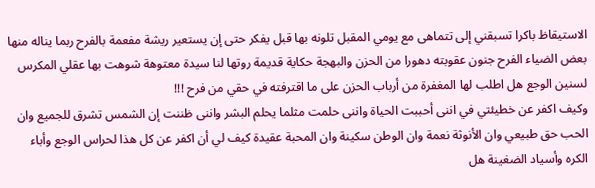الاستيقاظ باكرا تسبقني إلى تتماهى مع يومي المقبل تلونه بها قبل يفكر حتى إن يستعير ريشة مفعمة بالفرح ربما يناله منها بعض الضياء الفرح جنون عقوبته دهورا من الحزن والبهجة حكاية قديمة روتها لنا سيدة معتوهة شوهت بها عقلي المكرس لسنين الوجع هل اطلب لها المغفرة من أرباب الحزن على ما اقترفته في حقي من فرح !!!
وكيف اكفر عن خطيئتي في اننى أحببت الحياة واننى حلمت مثلما يحلم البشر واننى ظننت إن الشمس تشرق للجميع وان الحب حق طبيعي وان الأنوثة نعمة وان الوطن سكينة وان المحبة عقيدة كيف لي أن اكفر عن كل هذا لحراس الوجع وأباء الكره وأسياد الضغينة هل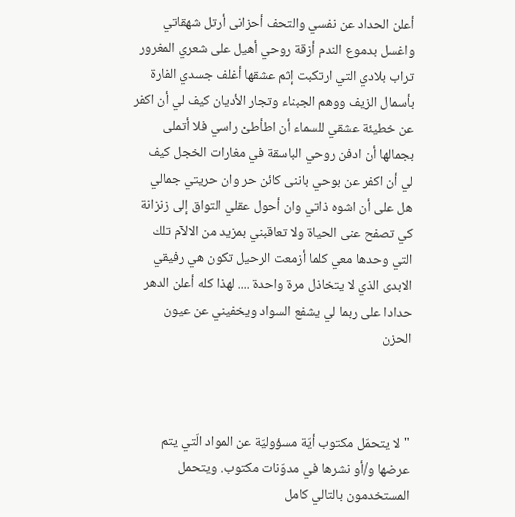أعلن الحداد عن نفسي والتحف أحزانى أرتل شهقاتي واغسل بدموع الندم أزقة روحي أهيل على شعري المغرور تراب بلادي التي ارتكبت إثم عشقها أغلف جسدي الفارة بأسمال الزيف ووهم الجبناء وتجار الأديان كيف لي أن اكفر عن خطيئة عشقي للسماء أن اطأطىْ راسي فلا أتملى بجمالها أن ادفن روحي الباسقة في مغارات الخجل كيف لي أن اكفر عن بوحي باننى كائن حر وان حريتي جمالي هل على أن اشوه ذاتي وان أحول عقلي التواق إلى زنزانة كي تصفح عنى الحياة ولا تعاقبني بمزيد من الالآم تلك التي وحدها معي كلما أزمعت الرحيل تكون هي رفيقي الابدى الذي لا يتخاذل مرة واحدة .... لهذا كله أعلن الدهر حدادا على ربما لي يشفع السواد ويخفيني عن عيون الحزن



"لا يتحمّل مكتوب أيّة مسؤوليّة عن المواد الّتي يتم عرضها و/أو نشرها في مدوّنات مكتوب. ويتحمل المستخدمون بالتالي كامل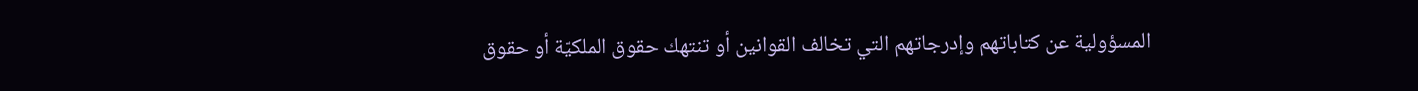المسؤولية عن كتاباتهم وإدرجاتهم التي تخالف القوانين أو تنتهك حقوق الملكيّة أو حقوق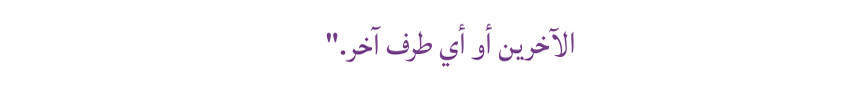الآخرين أو أي طرف آخر."